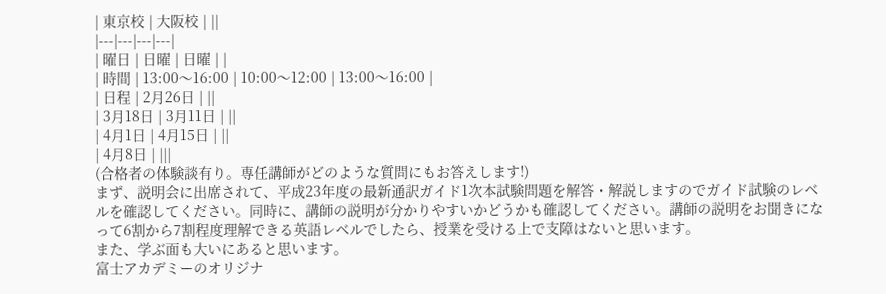| 東京校 | 大阪校 | ||
|---|---|---|---|
| 曜日 | 日曜 | 日曜 | |
| 時間 | 13:00〜16:00 | 10:00〜12:00 | 13:00〜16:00 |
| 日程 | 2月26日 | ||
| 3月18日 | 3月11日 | ||
| 4月1日 | 4月15日 | ||
| 4月8日 | |||
(合格者の体験談有り。専任講師がどのような質問にもお答えします!)
まず、説明会に出席されて、平成23年度の最新通訳ガイド1次本試験問題を解答・解説しますのでガイド試験のレベルを確認してください。同時に、講師の説明が分かりやすいかどうかも確認してください。講師の説明をお聞きになって6割から7割程度理解できる英語レベルでしたら、授業を受ける上で支障はないと思います。
また、学ぶ面も大いにあると思います。
富士アカデミーのオリジナ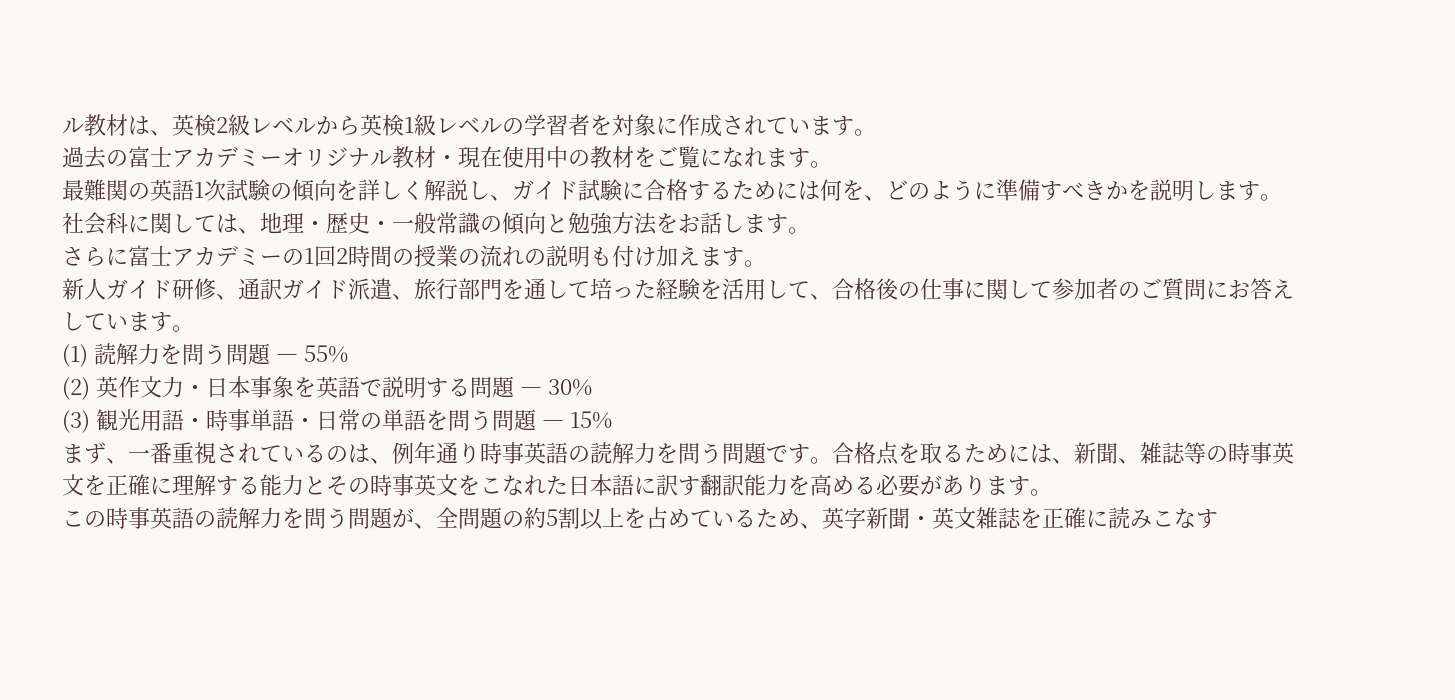ル教材は、英検2級レベルから英検1級レベルの学習者を対象に作成されています。
過去の富士アカデミーオリジナル教材・現在使用中の教材をご覧になれます。
最難関の英語1次試験の傾向を詳しく解説し、ガイド試験に合格するためには何を、どのように準備すべきかを説明します。社会科に関しては、地理・歴史・一般常識の傾向と勉強方法をお話します。
さらに富士アカデミーの1回2時間の授業の流れの説明も付け加えます。
新人ガイド研修、通訳ガイド派遣、旅行部門を通して培った経験を活用して、合格後の仕事に関して参加者のご質問にお答えしています。
(1) 読解力を問う問題 ― 55%
(2) 英作文力・日本事象を英語で説明する問題 ― 30%
(3) 観光用語・時事単語・日常の単語を問う問題 ― 15%
まず、一番重視されているのは、例年通り時事英語の読解力を問う問題です。合格点を取るためには、新聞、雑誌等の時事英文を正確に理解する能力とその時事英文をこなれた日本語に訳す翻訳能力を高める必要があります。
この時事英語の読解力を問う問題が、全問題の約5割以上を占めているため、英字新聞・英文雑誌を正確に読みこなす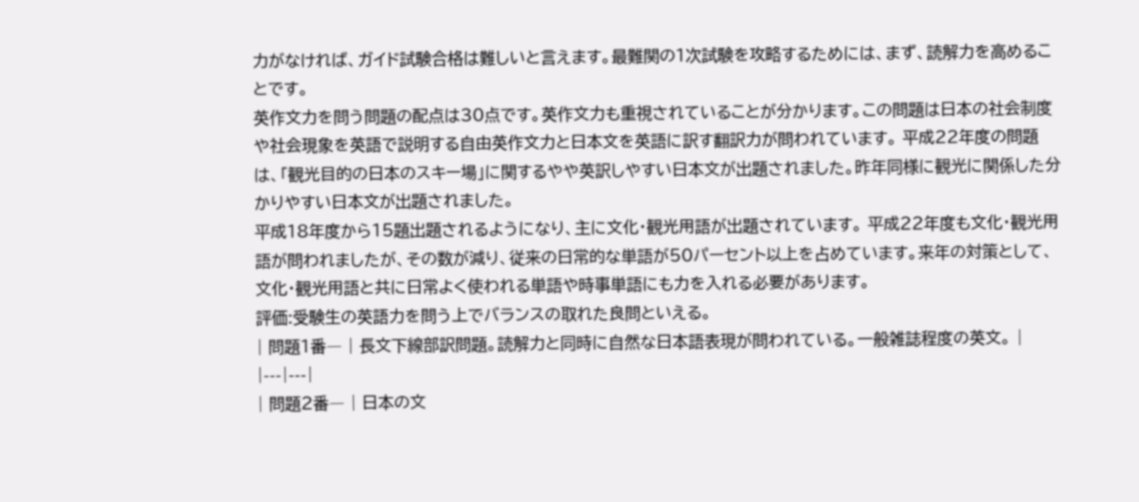力がなければ、ガイド試験合格は難しいと言えます。最難関の1次試験を攻略するためには、まず、読解力を高めることです。
英作文力を問う問題の配点は30点です。英作文力も重視されていることが分かります。この問題は日本の社会制度や社会現象を英語で説明する自由英作文力と日本文を英語に訳す翻訳力が問われています。 平成22年度の問題は、「観光目的の日本のスキー場」に関するやや英訳しやすい日本文が出題されました。昨年同様に観光に関係した分かりやすい日本文が出題されました。
平成18年度から15題出題されるようになり、主に文化・観光用語が出題されています。 平成22年度も文化・観光用語が問われましたが、その数が減り、従来の日常的な単語が50パーセント以上を占めています。来年の対策として、文化・観光用語と共に日常よく使われる単語や時事単語にも力を入れる必要があります。
評価:受験生の英語力を問う上でバランスの取れた良問といえる。
| 問題1番― | 長文下線部訳問題。読解力と同時に自然な日本語表現が問われている。一般雑誌程度の英文。 |
|---|---|
| 問題2番― | 日本の文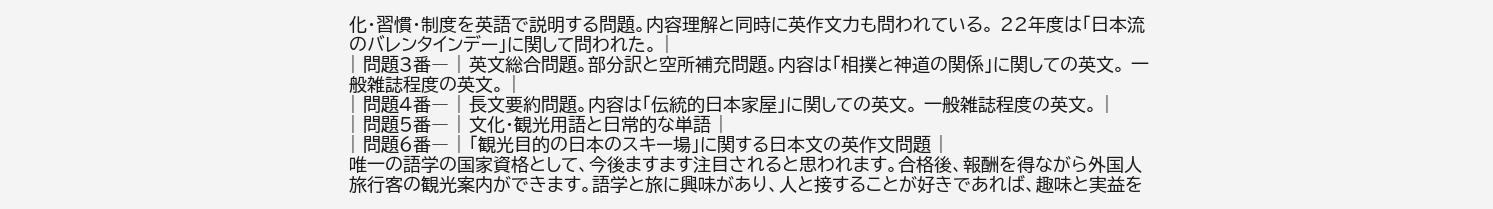化・習慣・制度を英語で説明する問題。内容理解と同時に英作文力も問われている。 22年度は「日本流のバレンタインデー」に関して問われた。 |
| 問題3番― | 英文総合問題。部分訳と空所補充問題。内容は「相撲と神道の関係」に関しての英文。 一般雑誌程度の英文。 |
| 問題4番― | 長文要約問題。内容は「伝統的日本家屋」に関しての英文。 一般雑誌程度の英文。 |
| 問題5番― | 文化・観光用語と日常的な単語 |
| 問題6番― | 「観光目的の日本のスキー場」に関する日本文の英作文問題 |
唯一の語学の国家資格として、今後ますます注目されると思われます。合格後、報酬を得ながら外国人旅行客の観光案内ができます。語学と旅に興味があり、人と接することが好きであれば、趣味と実益を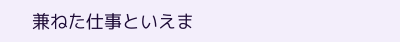兼ねた仕事といえま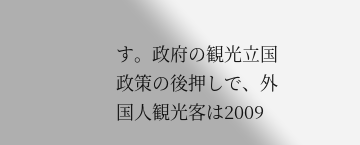す。政府の観光立国政策の後押しで、外国人観光客は2009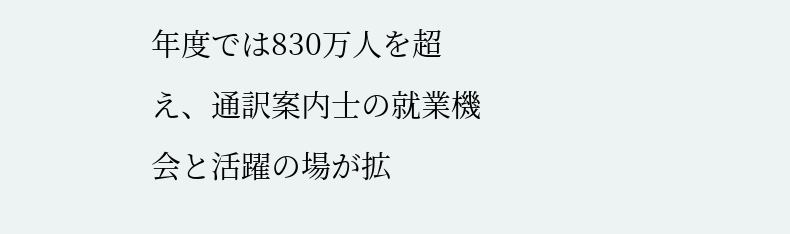年度では830万人を超え、通訳案内士の就業機会と活躍の場が拡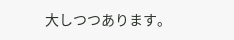大しつつあります。